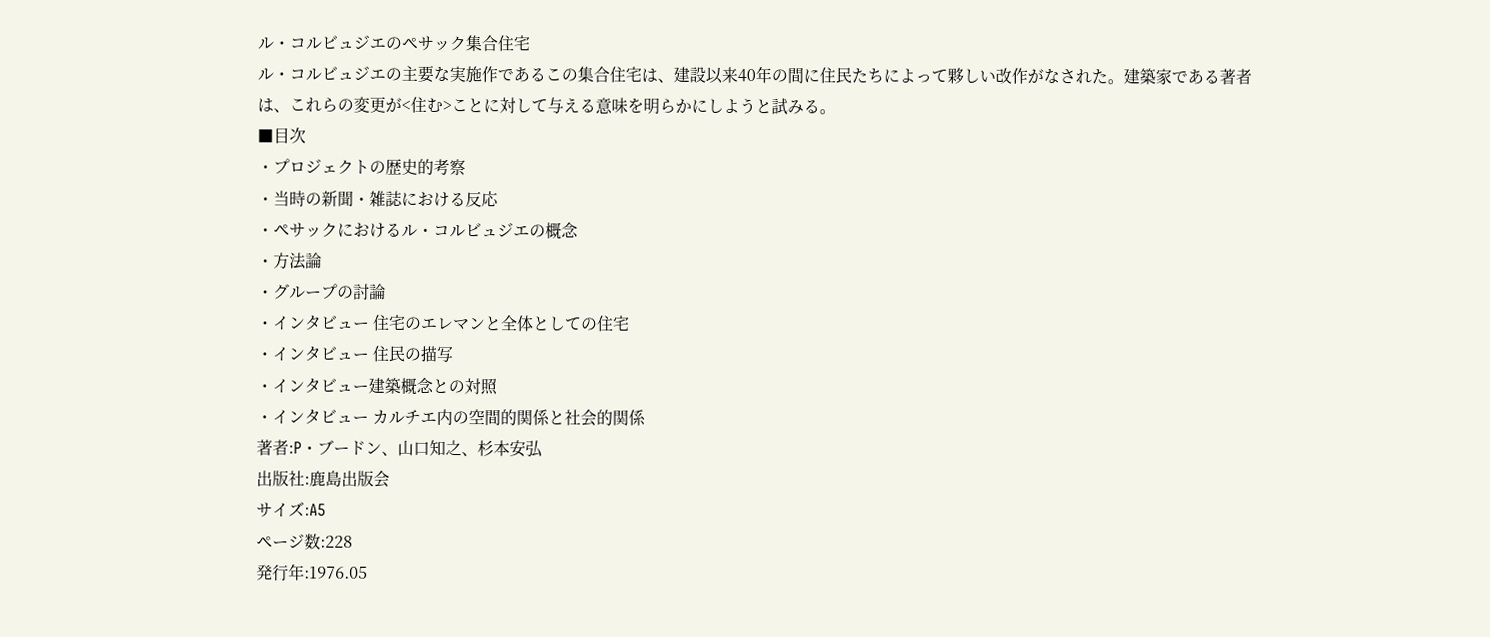ル・コルビュジエのペサック集合住宅
ル・コルビュジエの主要な実施作であるこの集合住宅は、建設以来40年の間に住民たちによって夥しい改作がなされた。建築家である著者は、これらの変更が<住む>ことに対して与える意味を明らかにしようと試みる。
■目次
・プロジェクトの歴史的考察
・当時の新聞・雑誌における反応
・ペサックにおけるル・コルビュジエの概念
・方法論
・グループの討論
・インタビュー 住宅のエレマンと全体としての住宅
・インタビュー 住民の描写
・インタビュー建築概念との対照
・インタビュー カルチエ内の空間的関係と社会的関係
著者:P・ブードン、山口知之、杉本安弘
出版社:鹿島出版会
サイズ:A5
ページ数:228
発行年:1976.05